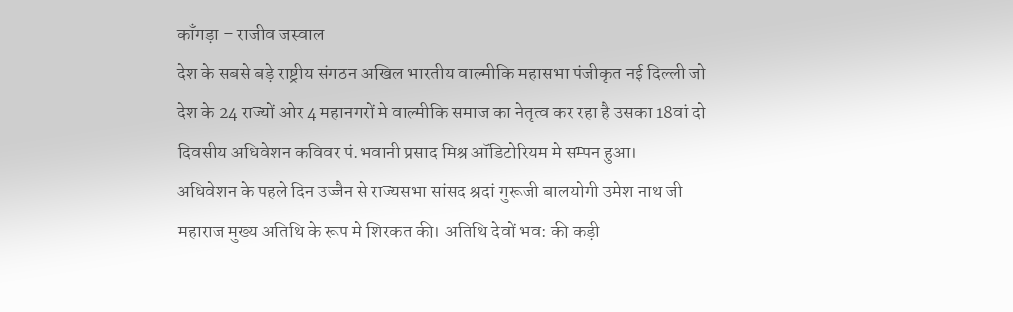काँगड़ा – राजीव जस्वाल
देश के सबसे बड़े राष्ट्रीय संगठन अखिल भारतीय वाल्मीकि महासभा पंजीकृत नई दिल्ली जो देश के 24 राज्यों ओर 4 महानगरों मे वाल्मीकि समाज का नेतृत्व कर रहा है उसका 18वां दो दिवसीय अधिवेशन कविवर पं.भवानी प्रसाद मिश्र ऑडिटोरियम मे सम्पन हुआ।
अधिवेशन के पहले दिन उज्जैन से राज्यसभा सांसद श्रदां गुरूजी बालयोगी उमेश नाथ जी महाराज मुख्य अतिथि के रूप मे शिरकत की। अतिथि देवों भव: की कड़ी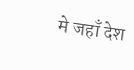मे जहाँ देश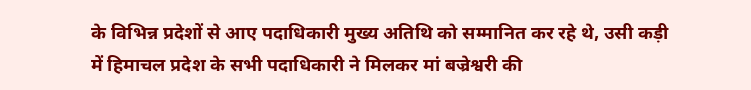के विभिन्न प्रदेशों से आए पदाधिकारी मुख्य अतिथि को सम्मानित कर रहे थे, उसी कड़ी में हिमाचल प्रदेश के सभी पदाधिकारी ने मिलकर मां बज्रेश्वरी की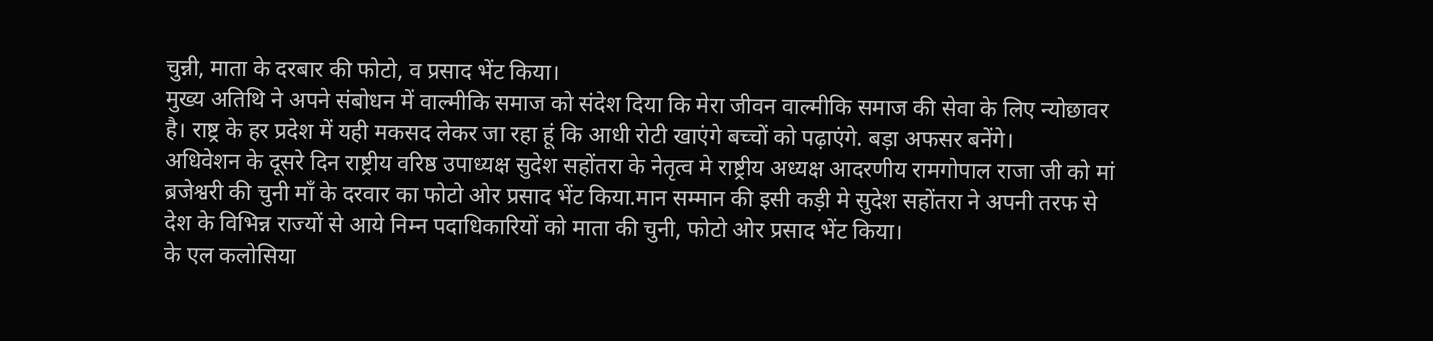चुन्नी, माता के दरबार की फोटो, व प्रसाद भेंट किया।
मुख्य अतिथि ने अपने संबोधन में वाल्मीकि समाज को संदेश दिया कि मेरा जीवन वाल्मीकि समाज की सेवा के लिए न्योछावर है। राष्ट्र के हर प्रदेश में यही मकसद लेकर जा रहा हूं कि आधी रोटी खाएंगे बच्चों को पढ़ाएंगे. बड़ा अफसर बनेंगे।
अधिवेशन के दूसरे दिन राष्ट्रीय वरिष्ठ उपाध्यक्ष सुदेश सहोंतरा के नेतृत्व मे राष्ट्रीय अध्यक्ष आदरणीय रामगोपाल राजा जी को मां ब्रजेश्वरी की चुनी माँ के दरवार का फोटो ओर प्रसाद भेंट किया.मान सम्मान की इसी कड़ी मे सुदेश सहोंतरा ने अपनी तरफ से देश के विभिन्न राज्यों से आये निम्न पदाधिकारियों को माता की चुनी, फोटो ओर प्रसाद भेंट किया।
के एल कलोसिया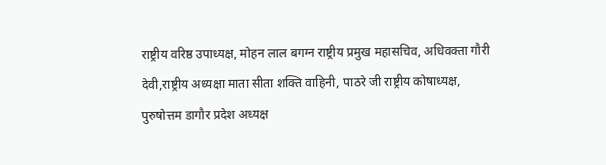राष्ट्रीय वरिष्ठ उपाध्यक्ष, मोहन लाल बगग्न राष्ट्रीय प्रमुख महासचिव, अधिवक्ता गौरी देवी,राष्ट्रीय अध्यक्षा माता सीता शक्ति वाहिनी, पाठरे जी राष्ट्रीय कोषाध्यक्ष, पुरुषोत्तम डागौर प्रदेश अध्यक्ष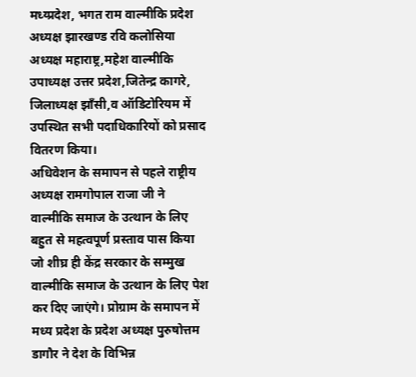मध्य्प्रदेश, भगत राम वाल्मीकि प्रदेश अध्यक्ष झारखण्ड रवि कलोसिया अध्यक्ष महाराष्ट्र,महेश वाल्मीकि उपाध्यक्ष उत्तर प्रदेश,जितेन्द्र कागरे, जिलाध्यक्ष झाँसी,व ऑडिटोरियम में उपस्थित सभी पदाधिकारियों को प्रसाद वितरण किया।
अधिवेशन के समापन से पहले राष्ट्रीय अध्यक्ष रामगोपाल राजा जी ने वाल्मीकि समाज के उत्थान के लिए बहुत से महत्वपूर्ण प्रस्ताव पास किया जो शीघ्र ही केंद्र सरकार के सम्मुख वाल्मीकि समाज के उत्थान के लिए पेश कर दिए जाएंगे। प्रोग्राम के समापन में मध्य प्रदेश के प्रदेश अध्यक्ष पुरुषोत्तम डागौर ने देश के विभिन्न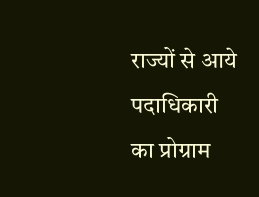राज्यों से आये पदाधिकारी का प्रोग्राम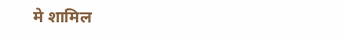मे शामिल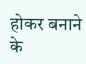होकर बनाने के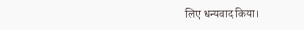लिए धन्यवाद किया।